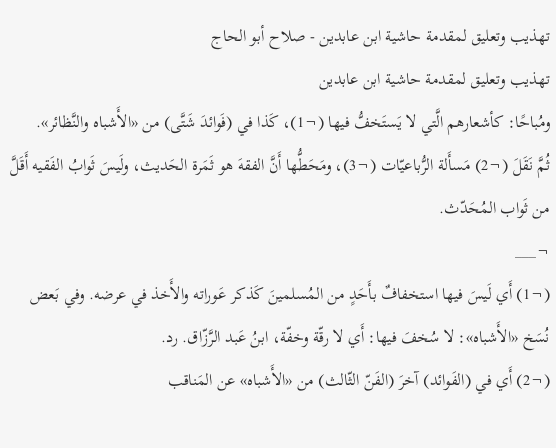تهذيب وتعليق لمقدمة حاشية ابن عابدين - صلاح أبو الحاج
تهذيب وتعليق لمقدمة حاشية ابن عابدين
ومُباحًا: كأشعارهم الَّتي لا يَستَخفُّ فيها (¬1)، كَذا في (فَوائدَ شَتَّى) من «الأَشباه والنَّظائر».
ثُمَّ نَقَلَ (¬2) مَسأَلة الرُّباعيّات (¬3)، ومَحَطُّها أَنَّ الفقهَ هو ثَمَرة الحَديث، ولَيسَ ثَوابُ الفَقيه أَقَلَّ من ثَواب المُحَدّث.
¬___
(¬1) أَي لَيسَ فيها استخفافٌ بأَحَدٍ من المُسلمينَ كَذكر عَوراته والأَخذ في عرضه. وفي بَعض نُسَخ «الأَشباه»: لا سُخفَ فيها: أَي لا رقّة وخفّة، ابنُ عَبد الرَّزّاق. رد.
(¬2) أَي في (الفَوائد) آخرَ (الفَنّ الثّالث) من «الأَشباه» عن المَناقب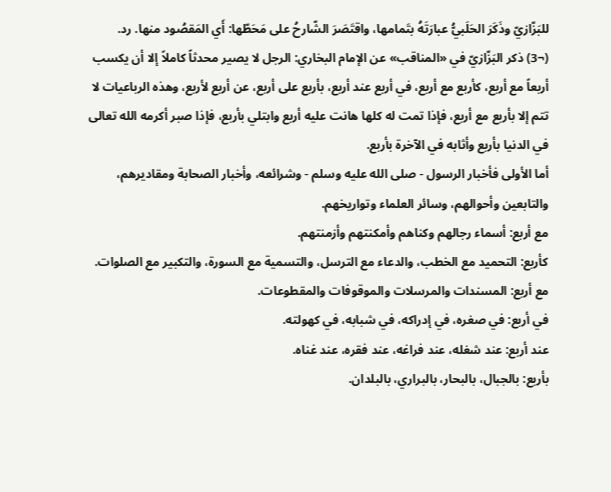للبَزّازيّ وذَكَرَ الحَلَبيُّ عبارَتَهُ بتَمامها، واقتَصَرَ الشّارحُ على مَحَطّها: أَي المَقصُود منها. رد.
(¬3) ذكر البَزّازيّ في «المناقب» عن الإمام البخاري: الرجل لا يصير محدثاً كاملاً إلا أن يكسب أربعاً مع أربع، كأربع مع أربع، في أربع عند أربع، بأربع على أربع، عن أربع لأربع، وهذه الرباعيات لا تتم إلا بأربع مع أربع، فإذا تمت له كلها هانت عليه أربع وابتلي بأربع، فإذا صبر أكرمه الله تعالى في الدنيا بأربع وأثابه في الآخرة بأربع.
أما الأولى فأخبار الرسول - صلى الله عليه وسلم - وشرائعه، وأخبار الصحابة ومقاديرهم، والتابعين وأحوالهم، وسائر العلماء وتواريخهم.
مع أربع: أسماء رجالهم وكناهم وأمكنتهم وأزمنتهم.
كأربع: التحميد مع الخطب، والدعاء مع الترسل، والتسمية مع السورة، والتكبير مع الصلوات.
مع أربع: المسندات والمرسلات والموقوفات والمقطوعات.
في أربع: في صغره، في إدراكه، في شبابه، في كهولته.
عند أربع: عند شغله، عند فراغه، عند فقره، عند غناه.
بأربع: بالجبال، بالبحار، بالبراري، بالبلدان.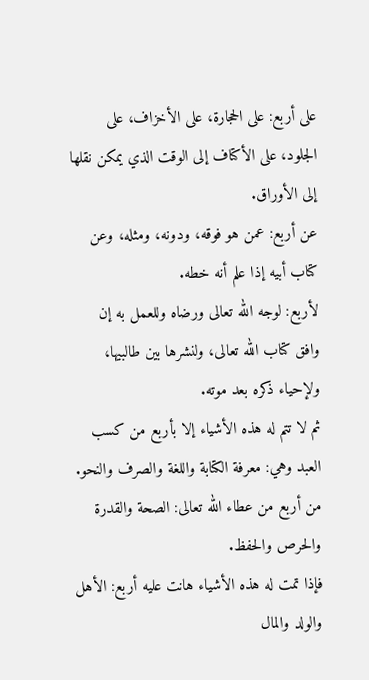على أربع: على الحجارة، على الأخزاف، على الجلود، على الأكتاف إلى الوقت الذي يمكن نقلها إلى الأوراق.
عن أربع: عمن هو فوقه، ودونه، ومثله، وعن كتاب أبيه إذا علم أنه خطه.
لأربع: لوجه الله تعالى ورضاه وللعمل به إن وافق كتاب الله تعالى، ولنشرها بين طالبيها، ولإحياء ذكره بعد موته.
ثم لا تتم له هذه الأشياء إلا بأربع من كسب العبد وهي: معرفة الكتابة واللغة والصرف والنحو.
من أربع من عطاء الله تعالى: الصحة والقدرة والحرص والحفظ.
فإذا تمت له هذه الأشياء هانت عليه أربع: الأهل والولد والمال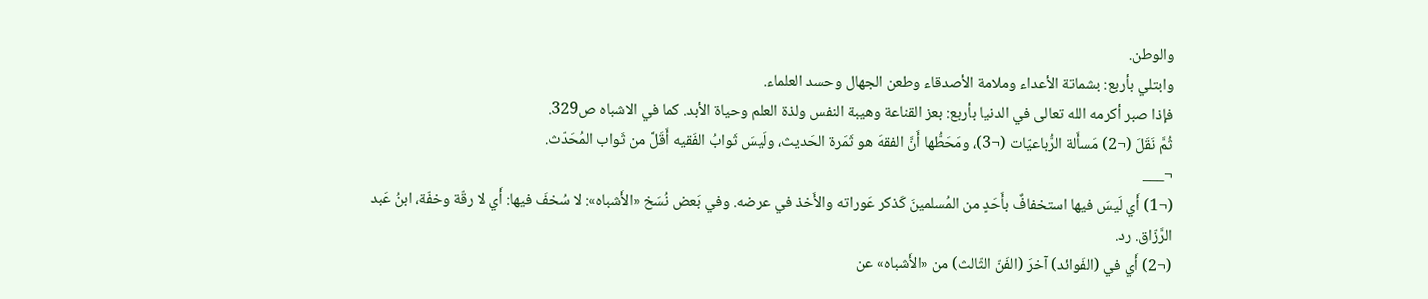والوطن.
وابتلي بأربع: بشماتة الأعداء وملامة الأصدقاء وطعن الجهال وحسد العلماء.
فإذا صبر أكرمه الله تعالى في الدنيا بأربع: بعز القناعة وهيبة النفس ولذة العلم وحياة الأبد. كما في الاشباه ص329.
ثُمَّ نَقَلَ (¬2) مَسأَلة الرُّباعيّات (¬3)، ومَحَطُّها أَنَّ الفقهَ هو ثَمَرة الحَديث، ولَيسَ ثَوابُ الفَقيه أَقَلَّ من ثَواب المُحَدّث.
¬___
(¬1) أَي لَيسَ فيها استخفافٌ بأَحَدٍ من المُسلمينَ كَذكر عَوراته والأَخذ في عرضه. وفي بَعض نُسَخ «الأَشباه»: لا سُخفَ فيها: أَي لا رقّة وخفّة، ابنُ عَبد الرَّزّاق. رد.
(¬2) أَي في (الفَوائد) آخرَ (الفَنّ الثّالث) من «الأَشباه» عن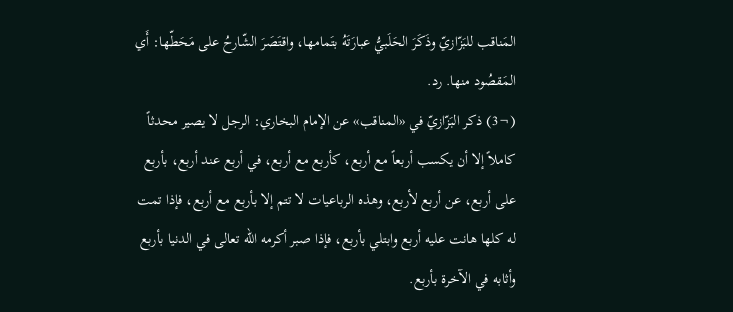المَناقب للبَزّازيّ وذَكَرَ الحَلَبيُّ عبارَتَهُ بتَمامها، واقتَصَرَ الشّارحُ على مَحَطّها: أَي المَقصُود منها. رد.
(¬3) ذكر البَزّازيّ في «المناقب» عن الإمام البخاري: الرجل لا يصير محدثاً كاملاً إلا أن يكسب أربعاً مع أربع، كأربع مع أربع، في أربع عند أربع، بأربع على أربع، عن أربع لأربع، وهذه الرباعيات لا تتم إلا بأربع مع أربع، فإذا تمت له كلها هانت عليه أربع وابتلي بأربع، فإذا صبر أكرمه الله تعالى في الدنيا بأربع وأثابه في الآخرة بأربع.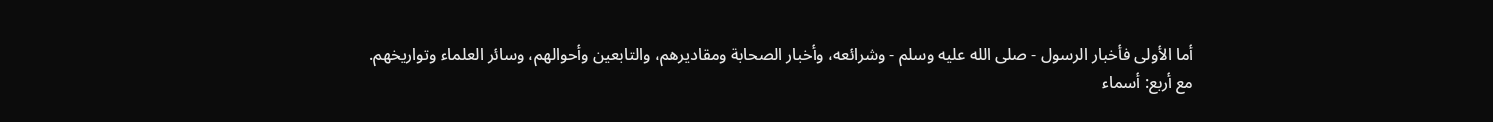أما الأولى فأخبار الرسول - صلى الله عليه وسلم - وشرائعه، وأخبار الصحابة ومقاديرهم، والتابعين وأحوالهم، وسائر العلماء وتواريخهم.
مع أربع: أسماء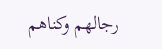رجالهم وكناهم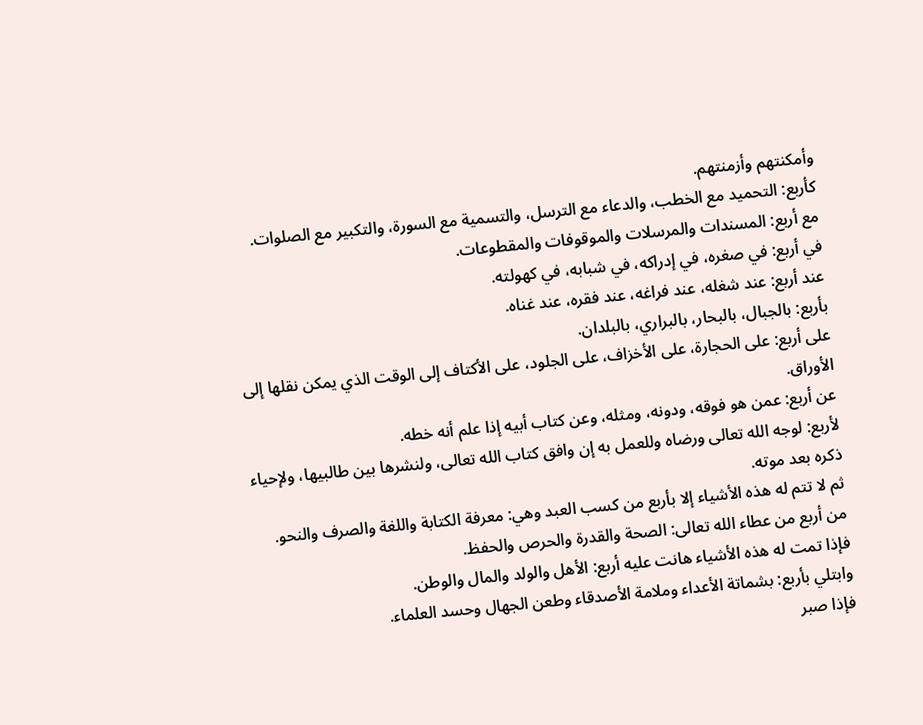وأمكنتهم وأزمنتهم.
كأربع: التحميد مع الخطب، والدعاء مع الترسل، والتسمية مع السورة، والتكبير مع الصلوات.
مع أربع: المسندات والمرسلات والموقوفات والمقطوعات.
في أربع: في صغره، في إدراكه، في شبابه، في كهولته.
عند أربع: عند شغله، عند فراغه، عند فقره، عند غناه.
بأربع: بالجبال، بالبحار، بالبراري، بالبلدان.
على أربع: على الحجارة، على الأخزاف، على الجلود، على الأكتاف إلى الوقت الذي يمكن نقلها إلى الأوراق.
عن أربع: عمن هو فوقه، ودونه، ومثله، وعن كتاب أبيه إذا علم أنه خطه.
لأربع: لوجه الله تعالى ورضاه وللعمل به إن وافق كتاب الله تعالى، ولنشرها بين طالبيها، ولإحياء ذكره بعد موته.
ثم لا تتم له هذه الأشياء إلا بأربع من كسب العبد وهي: معرفة الكتابة واللغة والصرف والنحو.
من أربع من عطاء الله تعالى: الصحة والقدرة والحرص والحفظ.
فإذا تمت له هذه الأشياء هانت عليه أربع: الأهل والولد والمال والوطن.
وابتلي بأربع: بشماتة الأعداء وملامة الأصدقاء وطعن الجهال وحسد العلماء.
فإذا صبر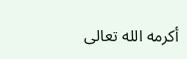أكرمه الله تعالى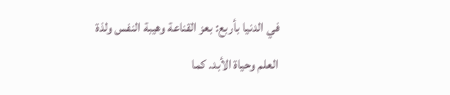في الدنيا بأربع: بعز القناعة وهيبة النفس ولذة العلم وحياة الأبد. كما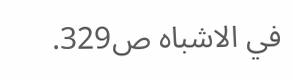في الاشباه ص329.